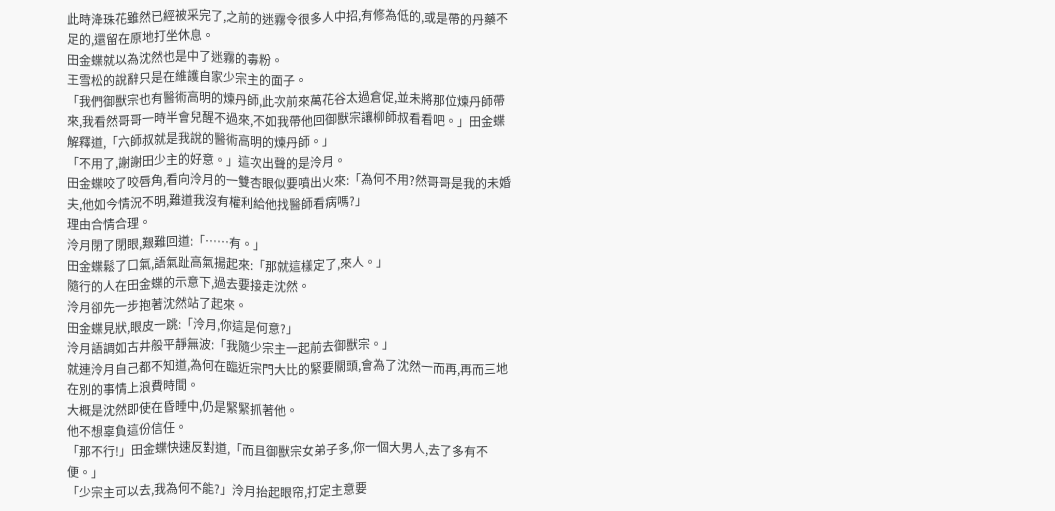此時洚珠花雖然已經被采完了,之前的迷霧令很多人中招,有修為低的,或是帶的丹藥不足的,還留在原地打坐休息。
田金蝶就以為沈然也是中了迷霧的毒粉。
王雪松的說辭只是在維護自家少宗主的面子。
「我們御獸宗也有醫術高明的煉丹師,此次前來萬花谷太過倉促,並未將那位煉丹師帶來,我看然哥哥一時半會兒醒不過來,不如我帶他回御獸宗讓柳師叔看看吧。」田金蝶解釋道,「六師叔就是我說的醫術高明的煉丹師。」
「不用了,謝謝田少主的好意。」這次出聲的是泠月。
田金蝶咬了咬唇角,看向泠月的一雙杏眼似要噴出火來:「為何不用?然哥哥是我的未婚夫,他如今情況不明,難道我沒有權利給他找醫師看病嗎?」
理由合情合理。
泠月閉了閉眼,艱難回道:「……有。」
田金蝶鬆了口氣,語氣趾高氣揚起來:「那就這樣定了,來人。」
隨行的人在田金蝶的示意下,過去要接走沈然。
泠月卻先一步抱著沈然站了起來。
田金蝶見狀,眼皮一跳:「泠月,你這是何意?」
泠月語調如古井般平靜無波:「我隨少宗主一起前去御獸宗。」
就連泠月自己都不知道,為何在臨近宗門大比的緊要關頭,會為了沈然一而再,再而三地在別的事情上浪費時間。
大概是沈然即使在昏睡中,仍是緊緊抓著他。
他不想辜負這份信任。
「那不行!」田金蝶快速反對道,「而且御獸宗女弟子多,你一個大男人,去了多有不便。」
「少宗主可以去,我為何不能?」泠月抬起眼帘,打定主意要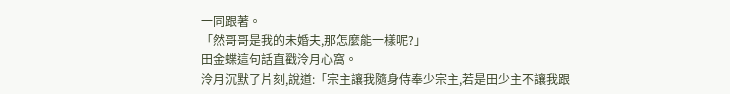一同跟著。
「然哥哥是我的未婚夫,那怎麼能一樣呢?」
田金蝶這句話直戳泠月心窩。
泠月沉默了片刻,說道:「宗主讓我隨身侍奉少宗主,若是田少主不讓我跟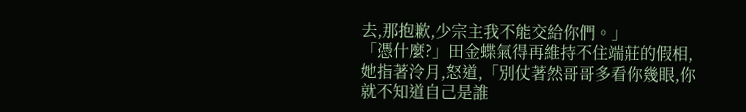去,那抱歉,少宗主我不能交給你們。」
「憑什麼?」田金蝶氣得再維持不住端莊的假相,她指著泠月,怒道,「別仗著然哥哥多看你幾眼,你就不知道自己是誰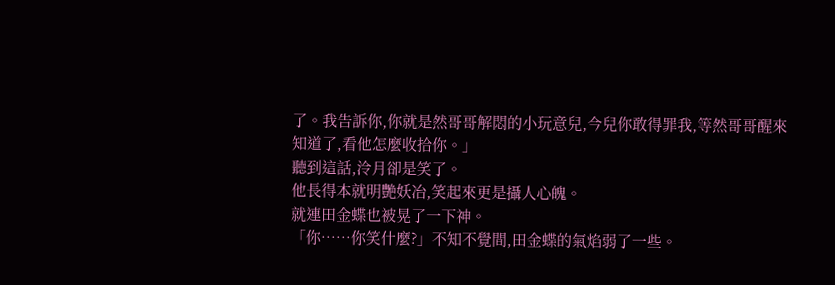了。我告訴你,你就是然哥哥解悶的小玩意兒,今兒你敢得罪我,等然哥哥醒來知道了,看他怎麼收拾你。」
聽到這話,泠月卻是笑了。
他長得本就明艷妖冶,笑起來更是攝人心魄。
就連田金蝶也被晃了一下神。
「你……你笑什麼?」不知不覺間,田金蝶的氣焰弱了一些。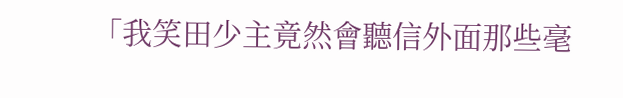「我笑田少主竟然會聽信外面那些毫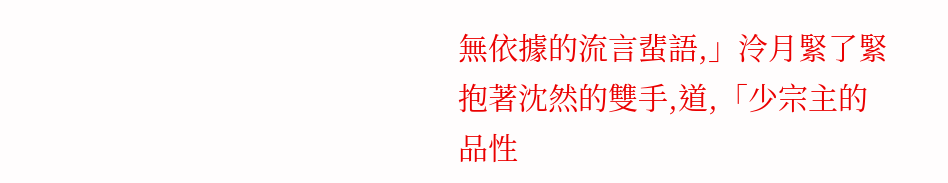無依據的流言蜚語,」泠月緊了緊抱著沈然的雙手,道,「少宗主的品性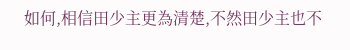如何,相信田少主更為清楚,不然田少主也不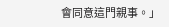會同意這門親事。」